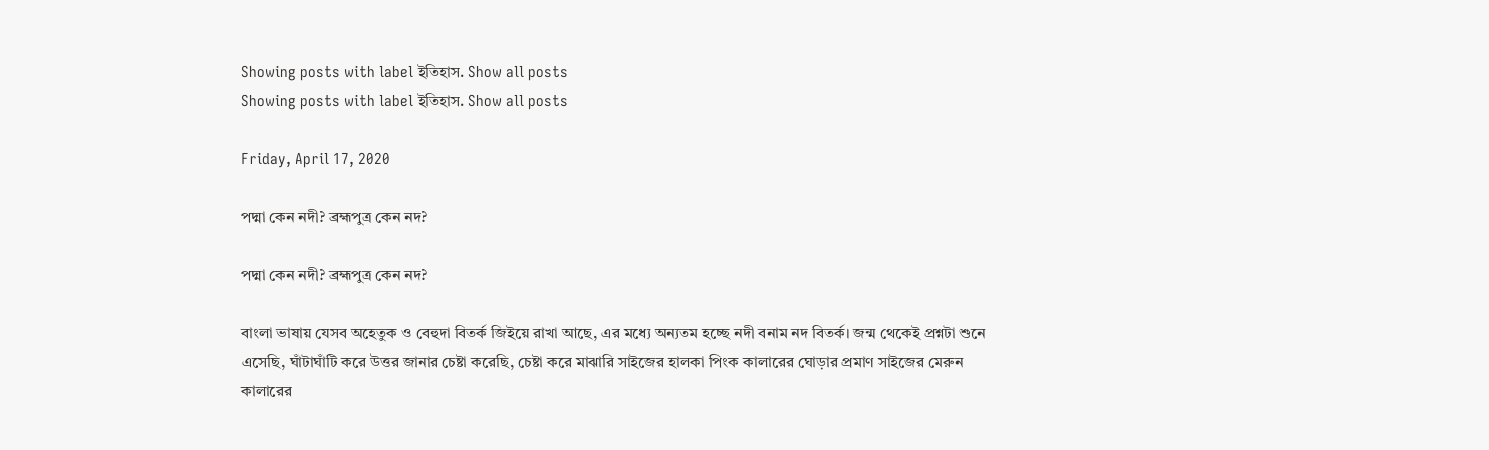Showing posts with label ইতিহাস. Show all posts
Showing posts with label ইতিহাস. Show all posts

Friday, April 17, 2020

পদ্মা কেন নদী? ব্রহ্মপুত্র কেন নদ?

পদ্মা কেন নদী? ব্রহ্মপুত্র কেন নদ?

বাংলা ভাষায় যেসব অহেতুক ও বেহুদা বিতর্ক জিইয়ে রাখা আছে, এর মধ্যে অন্যতম হচ্ছে নদী বনাম নদ বিতর্ক। জন্ম থেকেই প্রশ্নটা শুনে এসেছি, ঘাঁটাঘাঁটি করে উত্তর জানার চেষ্টা করেছি, চেষ্টা করে মাঝারি সাইজের হালকা পিংক কালারের ঘোড়ার প্রমাণ সাইজের মেরুন কালারের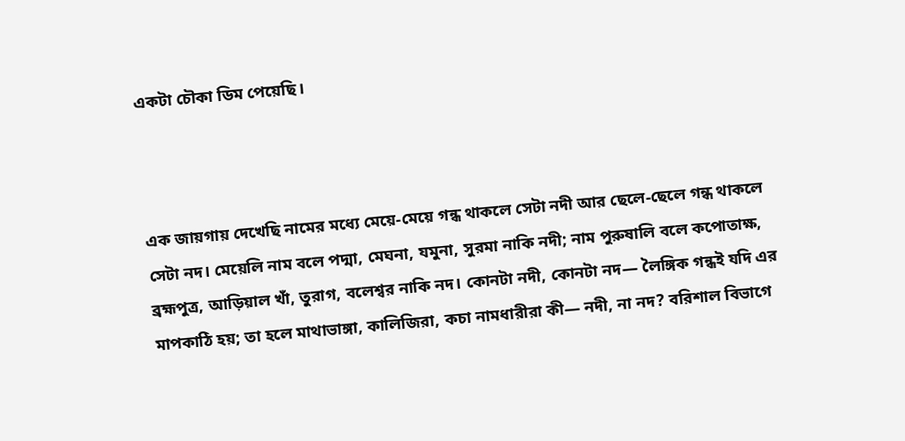একটা চৌকা ডিম পেয়েছি।



এক জায়গায় দেখেছি নামের মধ্যে মেয়ে-মেয়ে গন্ধ থাকলে সেটা নদী আর ছেলে-ছেলে গন্ধ থাকলে সেটা নদ। মেয়েলি নাম বলে পদ্মা, মেঘনা, যমুনা, সুরমা নাকি নদী; নাম পুরুষালি বলে কপোতাক্ষ, ব্রহ্মপুত্র, আড়িয়াল খাঁ, তুরাগ, বলেশ্বর নাকি নদ। কোনটা নদী, কোনটা নদ— লৈঙ্গিক গন্ধই যদি এর মাপকাঠি হয়; তা হলে মাথাভাঙ্গা, কালিজিরা, কচা নামধারীরা কী— নদী, না নদ? বরিশাল বিভাগে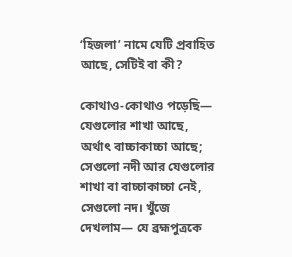‘হিজলা’ নামে যেটি প্রবাহিত আছে, সেটিই বা কী?

কোথাও-কোথাও পড়েছি— যেগুলোর শাখা আছে, অর্থাৎ বাচ্চাকাচ্চা আছে; সেগুলো নদী আর যেগুলোর শাখা বা বাচ্চাকাচ্চা নেই, সেগুলো নদ। খুঁজে দেখলাম— যে ব্রহ্মপুত্রকে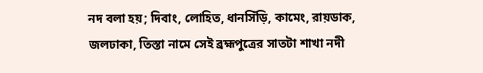নদ বলা হয়; দিবাং, লোহিত, ধানসিঁড়ি, কামেং, রায়ডাক, জলঢাকা, তিস্তা নামে সেই ব্রহ্মপুত্রের সাতটা শাখা নদী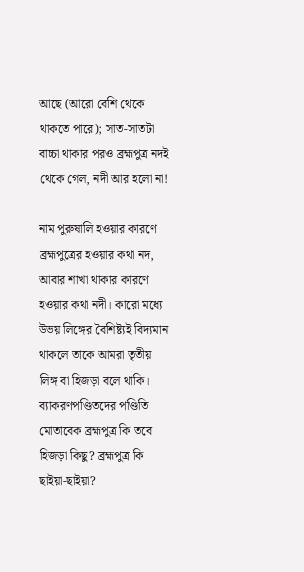আছে (আরো বেশি থেকে থাকতে পারে); সাত-সাতটা বাচ্চা থাকার পরও ব্রহ্মপুত্র নদই থেকে গেল, নদী আর হলো না!

নাম পুরুষালি হওয়ার কারণে ব্রহ্মপুত্রের হওয়ার কথা নদ, আবার শাখা থাকার কারণে হওয়ার কথা নদী। কারো মধ্যে উভয় লিঙ্গের বৈশিষ্ট্যই বিদ্যমান থাকলে তাকে আমরা তৃতীয় লিঙ্গ বা হিজড়া বলে থাকি। ব্যাকরণপণ্ডিতদের পণ্ডিতি মোতাবেক ব্রহ্মপুত্র কি তবে হিজড়া কিছু? ব্রহ্মপুত্র কি ছাইয়া-ছাইয়া?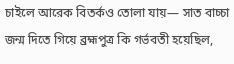চাইলে আরেক বিতর্কও তোলা যায়— সাত বাচ্চা জন্ম দিতে গিয়ে ব্রহ্মপুত্র কি গর্ভবতী হয়েছিল,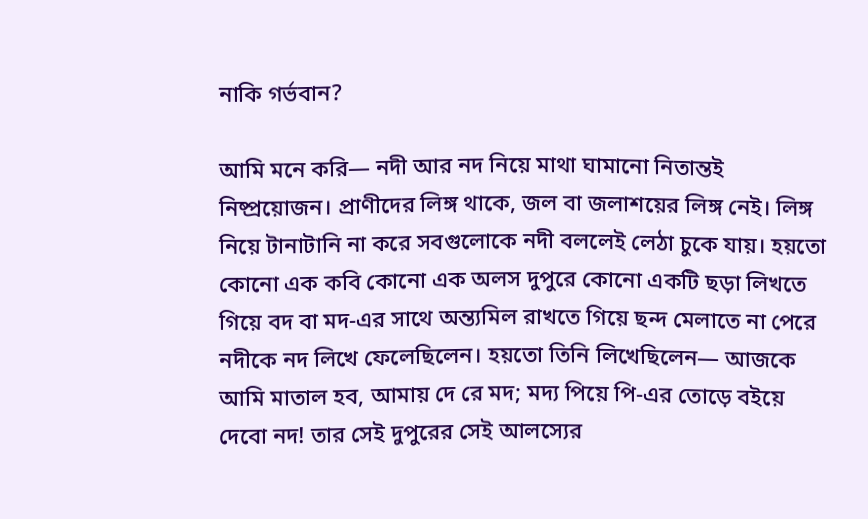নাকি গর্ভবান?

আমি মনে করি— নদী আর নদ নিয়ে মাথা ঘামানো নিতান্তই নিষ্প্রয়োজন। প্রাণীদের লিঙ্গ থাকে, জল বা জলাশয়ের লিঙ্গ নেই। লিঙ্গ নিয়ে টানাটানি না করে সবগুলোকে নদী বললেই লেঠা চুকে যায়। হয়তো কোনো এক কবি কোনো এক অলস দুপুরে কোনো একটি ছড়া লিখতে গিয়ে বদ বা মদ-এর সাথে অন্ত্যমিল রাখতে গিয়ে ছন্দ মেলাতে না পেরে নদীকে নদ লিখে ফেলেছিলেন। হয়তো তিনি লিখেছিলেন— আজকে আমি মাতাল হব, আমায় দে রে মদ; মদ্য পিয়ে পি-এর তোড়ে বইয়ে দেবো নদ! তার সেই দুপুরের সেই আলস্যের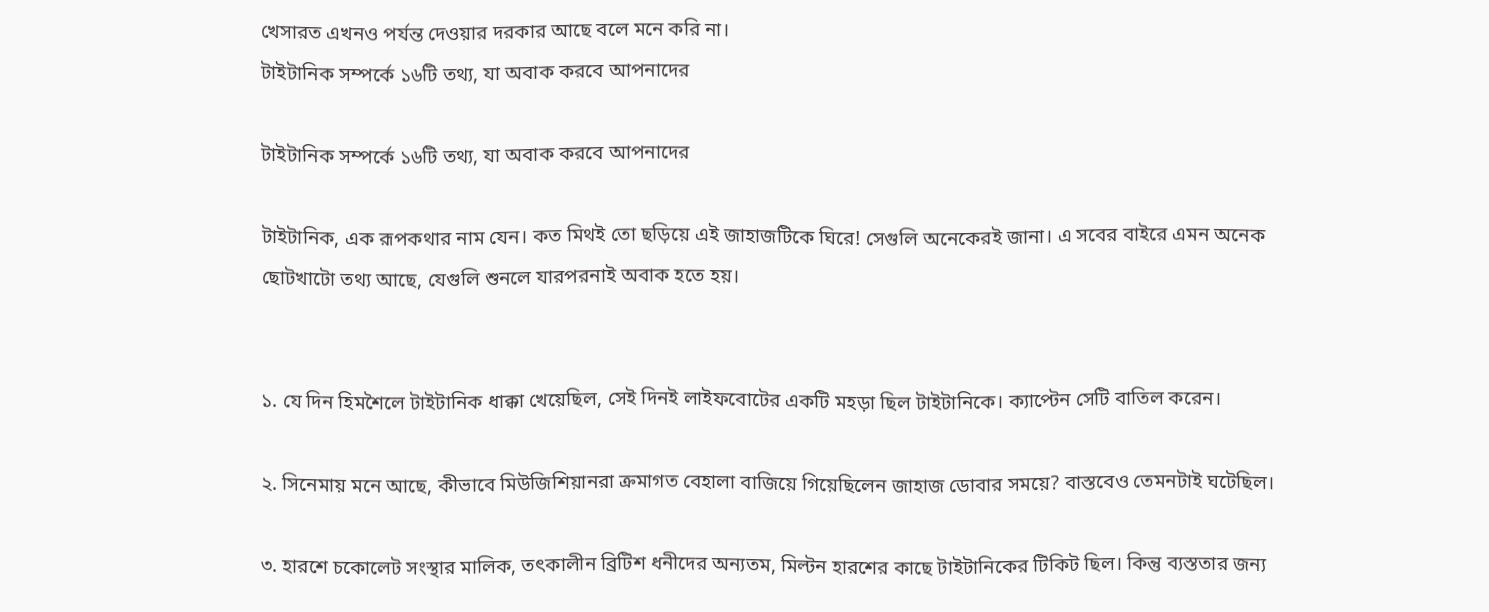খেসারত এখনও পর্যন্ত দেওয়ার দরকার আছে বলে মনে করি না।
টাইটানিক সম্পর্কে ১৬টি তথ্য, যা অবাক করবে আপনাদের

টাইটানিক সম্পর্কে ১৬টি তথ্য, যা অবাক করবে আপনাদের

টাইটানিক, এক রূপকথার নাম যেন। কত মিথই তো ছড়িয়ে এই জাহাজটিকে ঘিরে! সেগুলি অনেকেরই জানা। এ সবের বাইরে এমন অনেক ছোটখাটো তথ্য আছে, যেগুলি শুনলে যারপরনাই অবাক হতে হয়।


১. যে দিন হিমশৈলে টাইটানিক ধাক্কা খেয়েছিল, সেই দিনই লাইফবোটের একটি মহড়া ছিল টাইটানিকে। ক্যাপ্টেন সেটি বাতিল করেন।

২. সিনেমায় মনে আছে, কীভাবে মিউজিশিয়ানরা ক্রমাগত বেহালা বাজিয়ে গিয়েছিলেন জাহাজ ডোবার সময়ে? বাস্তবেও তেমনটাই ঘটেছিল।

৩. হারশে চকোলেট সংস্থার মালিক, তৎকালীন ব্রিটিশ ধনীদের অন্যতম, মিল্টন হারশের কাছে টাইটানিকের টিকিট ছিল। কিন্তু ব্যস্ততার জন্য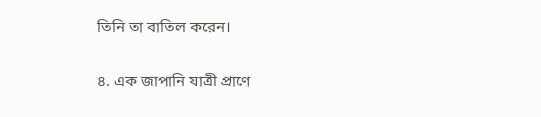তিনি তা বাতিল করেন।

৪. এক জাপানি যাত্রী প্রাণে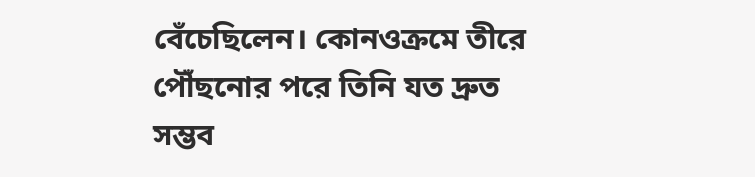বেঁচেছিলেন। কোনওক্রমে তীরে পৌঁছনোর পরে তিনি যত দ্রুত সম্ভব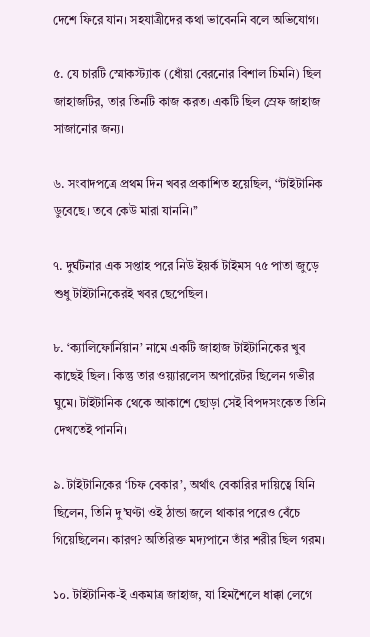দেশে ফিরে যান। সহযাত্রীদের কথা ভাবেননি বলে অভিযোগ।

৫. যে চারটি স্মোকস্ট্যাক (ধোঁয়া বেরনোর বিশাল চিমনি) ছিল জাহাজটির, তার তিনটি কাজ করত। একটি ছিল স্রেফ জাহাজ সাজানোর জন্য।

৬. সংবাদপত্রে প্রথম দিন খবর প্রকাশিত হয়েছিল, ‘‘টাইটানিক ডুবেছে। তবে কেউ মারা যাননি।’’

৭. দুর্ঘটনার এক সপ্তাহ পরে নিউ ইয়র্ক টাইমস ৭৫ পাতা জুড়ে শুধু টাইটানিকেরই খবর ছেপেছিল।

৮. ‘ক্যালিফোর্নিয়ান’ নামে একটি জাহাজ টাইটানিকের খুব কাছেই ছিল। কিন্তু তার ওয়্যারলেস অপারেটর ছিলেন গভীর ঘুমে। টাইটানিক থেকে আকাশে ছোড়া সেই বিপদসংকেত তিনি দেখতেই পাননি।

৯. টাইটানিকের ‘চিফ বেকার’, অর্থাৎ বেকারির দায়িত্বে যিনি ছিলেন, তিনি দু’ঘণ্টা ওই ঠান্ডা জলে থাকার পরেও বেঁচে গিয়েছিলেন। কারণ? অতিরিক্ত মদ্যপানে তাঁর শরীর ছিল গরম।

১০. টাইটানিক-ই একমাত্র জাহাজ, যা হিমশৈলে ধাক্কা লেগে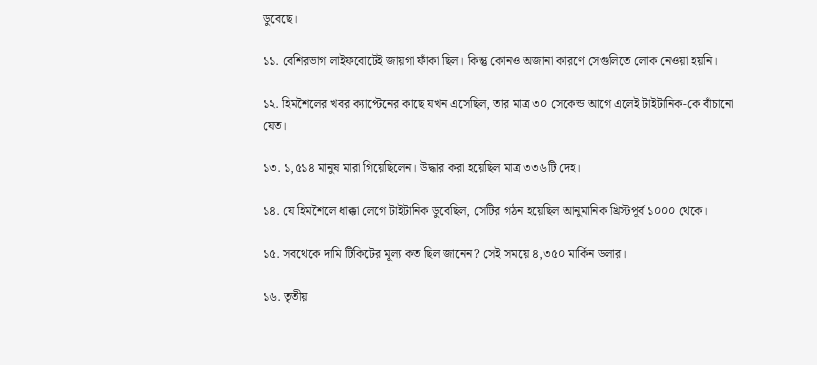ডুবেছে।

১১. বেশিরভাগ লাইফবোটেই জায়গা ফাঁকা ছিল। কিন্তু কোনও অজানা কারণে সেগুলিতে লোক নেওয়া হয়নি।

১২. হিমশৈলের খবর ক্যাপ্টেনের কাছে যখন এসেছিল, তার মাত্র ৩০ সেকেন্ড আগে এলেই টাইটানিক-কে বাঁচানো যেত।

১৩. ১,৫১৪ মানুষ মারা গিয়েছিলেন। উদ্ধার করা হয়েছিল মাত্র ৩৩৬টি দেহ।

১৪. যে হিমশৈলে ধাক্কা লেগে টাইটানিক ডুবেছিল, সেটির গঠন হয়েছিল আনুমানিক খ্রিস্টপূর্ব ১০০০ থেকে।

১৫. সবথেকে দামি টিকিটের মূল্য কত ছিল জানেন? সেই সময়ে ৪,৩৫০ মার্কিন ডলার।

১৬. তৃতীয়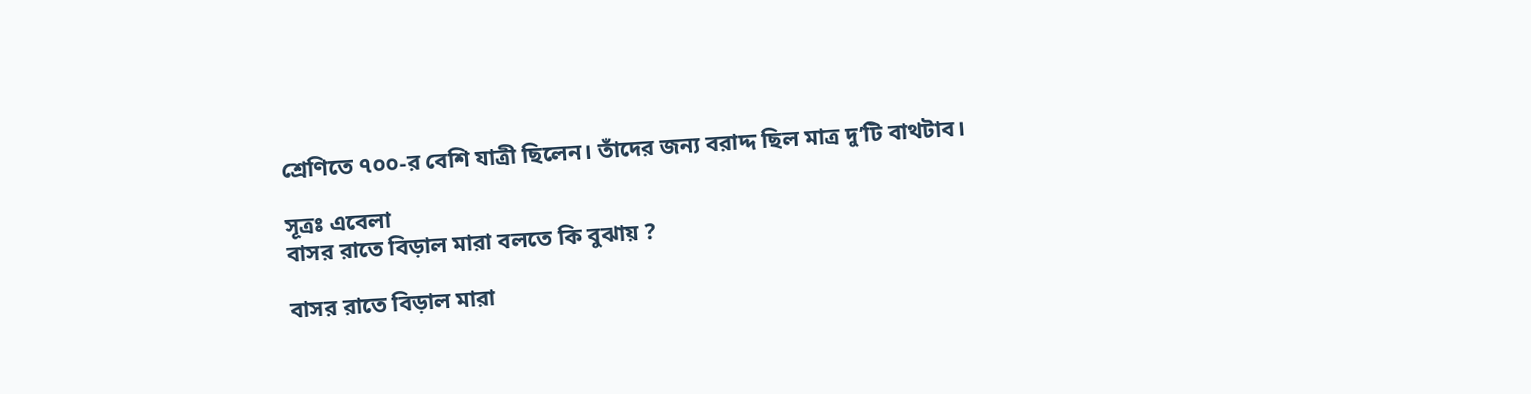শ্রেণিতে ৭০০-র বেশি যাত্রী ছিলেন। তাঁদের জন্য বরাদ্দ ছিল মাত্র দু’টি বাথটাব।

সূত্রঃ এবেলা
বাসর রাতে বিড়াল মারা বলতে কি বুঝায় ?

বাসর রাতে বিড়াল মারা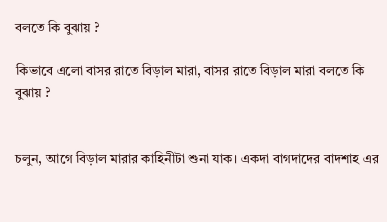বলতে কি বুঝায় ?

কিভাবে এলো বাসর রাতে বিড়াল মারা, বাসর রাতে বিড়াল মারা বলতে কি বুঝায় ?


চলুন, আগে বিড়াল মারার কাহিনীটা শুনা যাক। একদা বাগদাদের বাদশাহ এর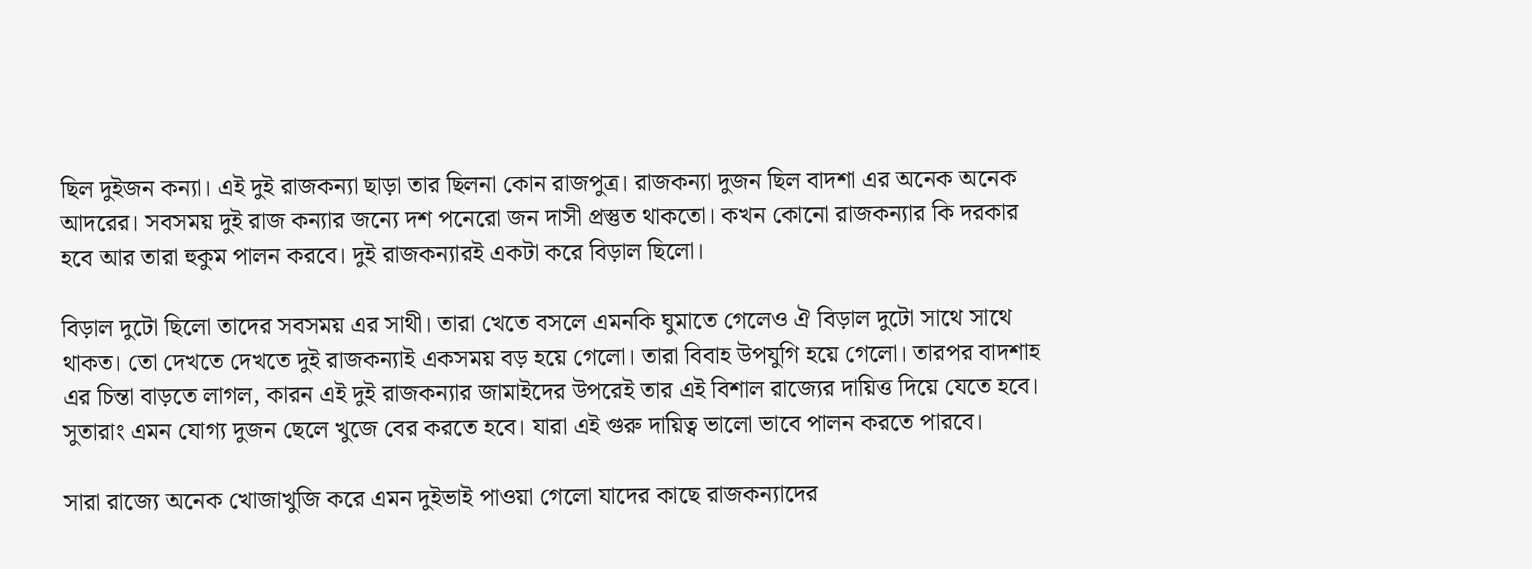ছিল দুইজন কন্যা। এই দুই রাজকন্যা ছাড়া তার ছিলনা কোন রাজপুত্র। রাজকন্যা দুজন ছিল বাদশা এর অনেক অনেক আদরের। সবসময় দুই রাজ কন্যার জন্যে দশ পনেরো জন দাসী প্রস্তুত থাকতো। কখন কোনো রাজকন্যার কি দরকার হবে আর তারা হুকুম পালন করবে। দুই রাজকন্যারই একটা করে বিড়াল ছিলো।

বিড়াল দুটো ছিলো তাদের সবসময় এর সাথী। তারা খেতে বসলে এমনকি ঘুমাতে গেলেও ঐ বিড়াল দুটো সাথে সাথে থাকত। তো দেখতে দেখতে দুই রাজকন্যাই একসময় বড় হয়ে গেলো। তারা বিবাহ উপযুগি হয়ে গেলো। তারপর বাদশাহ এর চিন্তা বাড়তে লাগল, কারন এই দুই রাজকন্যার জামাইদের উপরেই তার এই বিশাল রাজ্যের দায়িত্ত দিয়ে যেতে হবে। সুতারাং এমন যোগ্য দুজন ছেলে খুজে বের করতে হবে। যারা এই গুরু দায়িত্ব ভালো ভাবে পালন করতে পারবে।

সারা রাজ্যে অনেক খোজাখুজি করে এমন দুইভাই পাওয়া গেলো যাদের কাছে রাজকন্যাদের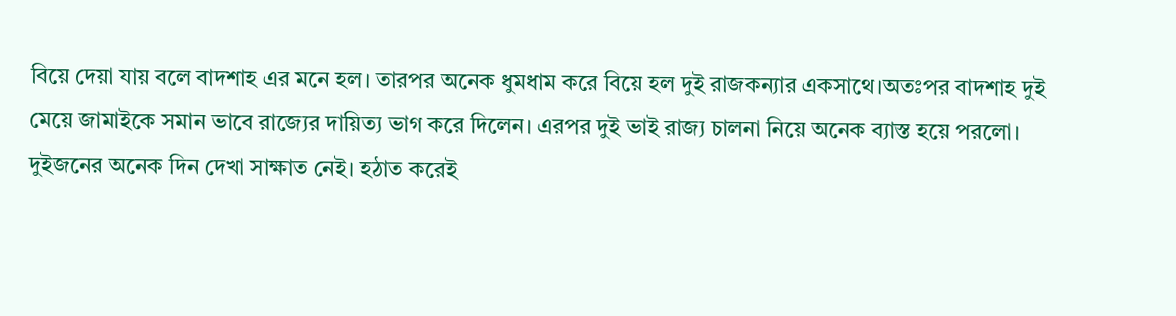বিয়ে দেয়া যায় বলে বাদশাহ এর মনে হল। তারপর অনেক ধুমধাম করে বিয়ে হল দুই রাজকন্যার একসাথে।অতঃপর বাদশাহ দুই মেয়ে জামাইকে সমান ভাবে রাজ্যের দায়িত্য ভাগ করে দিলেন। এরপর দুই ভাই রাজ্য চালনা নিয়ে অনেক ব্যাস্ত হয়ে পরলো। দুইজনের অনেক দিন দেখা সাক্ষাত নেই। হঠাত করেই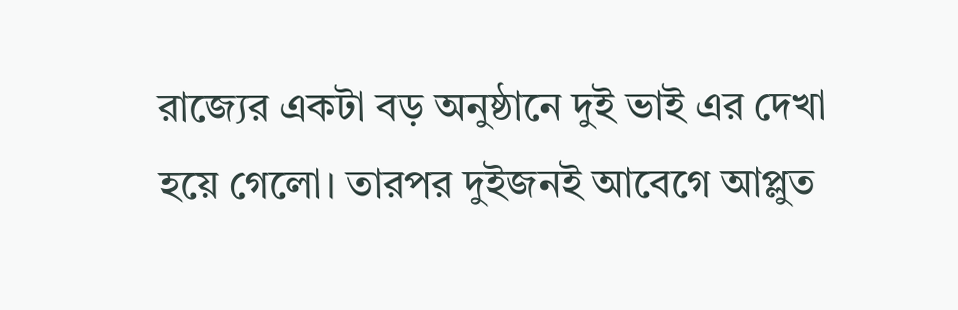রাজ্যের একটা বড় অনুষ্ঠানে দুই ভাই এর দেখা হয়ে গেলো। তারপর দুইজনই আবেগে আপ্লুত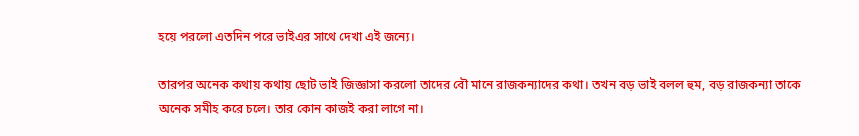হয়ে পরলো এতদিন পরে ভাইএর সাথে দেখা এই জন্যে।

তারপর অনেক কথায় কথায় ছোট ভাই জিজ্ঞাসা করলো তাদের বৌ মানে রাজকন্যাদের কথা। তখন বড় ভাই বলল হুম, বড় রাজকন্যা তাকে অনেক সমীহ করে চলে। তার কোন কাজই করা লাগে না।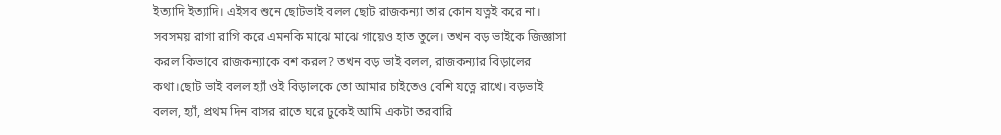ইত্যাদি ইত্যাদি। এইসব শুনে ছোটভাই বলল ছোট রাজকন্যা তার কোন যত্নই করে না। সবসময় রাগা রাগি করে এমনকি মাঝে মাঝে গায়েও হাত তুলে। তখন বড় ভাইকে জিজ্ঞাসা করল কিভাবে রাজকন্যাকে বশ করল? তখন বড় ভাই বলল, রাজকন্যার বিড়ালের কথা।ছোট ভাই বলল হ্যাঁ ওই বিড়ালকে তো আমার চাইতেও বেশি যত্নে রাখে। বড়ভাই বলল, হ্যাঁ, প্রথম দিন বাসর রাতে ঘরে ঢুকেই আমি একটা তরবারি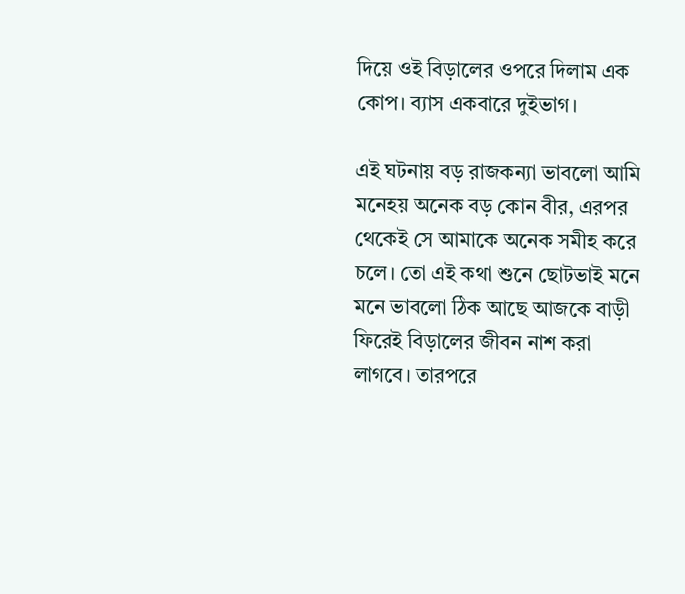দিয়ে ওই বিড়ালের ওপরে দিলাম এক কোপ। ব্যাস একবারে দুইভাগ।

এই ঘটনায় বড় রাজকন্যা ভাবলো আমি মনেহয় অনেক বড় কোন বীর, এরপর থেকেই সে আমাকে অনেক সমীহ করে চলে। তো এই কথা শুনে ছোটভাই মনে মনে ভাবলো ঠিক আছে আজকে বাড়ী ফিরেই বিড়ালের জীবন নাশ করা লাগবে। তারপরে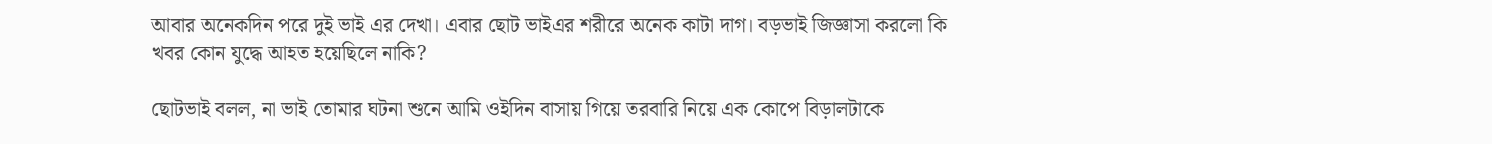আবার অনেকদিন পরে দুই ভাই এর দেখা। এবার ছোট ভাইএর শরীরে অনেক কাটা দাগ। বড়ভাই জিজ্ঞাসা করলো কি খবর কোন যুদ্ধে আহত হয়েছিলে নাকি?

ছোটভাই বলল, না ভাই তোমার ঘটনা শুনে আমি ওইদিন বাসায় গিয়ে তরবারি নিয়ে এক কোপে বিড়ালটাকে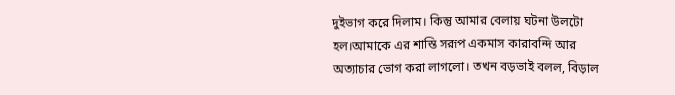দুইভাগ করে দিলাম। কিন্তু আমার বেলায় ঘটনা উলটো হল।আমাকে এর শাস্তি সরূপ একমাস কারাবন্দি আর অত্যাচার ভোগ করা লাগলো। তখন বড়ভাই বলল, বিড়াল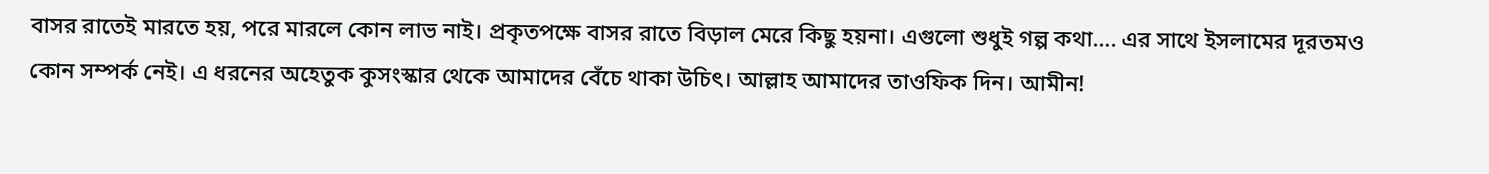বাসর রাতেই মারতে হয়, পরে মারলে কোন লাভ নাই। প্রকৃতপক্ষে বাসর রাতে বিড়াল মেরে কিছু হয়না। এগুলো শুধুই গল্প কথা…. এর সাথে ইসলামের দূরতমও কোন সম্পর্ক নেই। এ ধরনের অহেতুক কুসংস্কার থেকে আমাদের বেঁচে থাকা উচিৎ। আল্লাহ আমাদের তাওফিক দিন। আমীন!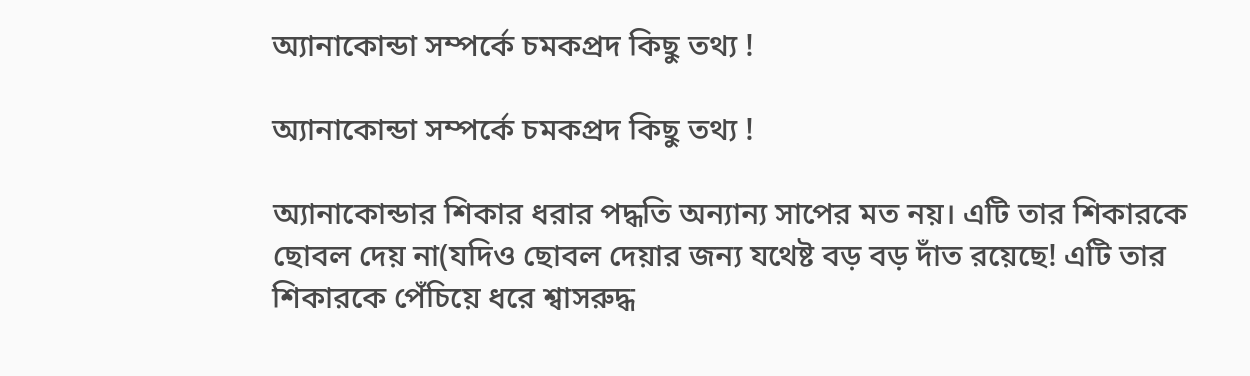অ্যানাকোন্ডা সম্পর্কে চমকপ্রদ কিছু তথ্য !

অ্যানাকোন্ডা সম্পর্কে চমকপ্রদ কিছু তথ্য !

অ্যানাকোন্ডার শিকার ধরার পদ্ধতি অন্যান্য সাপের মত নয়। এটি তার শিকারকে ছোবল দেয় না(যদিও ছোবল দেয়ার জন্য যথেষ্ট বড় বড় দাঁত রয়েছে! এটি তার শিকারকে পেঁচিয়ে ধরে শ্বাসরুদ্ধ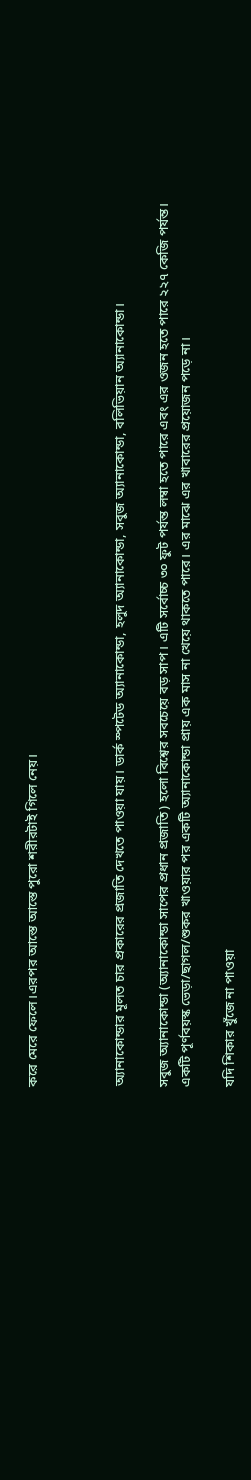করে মেরে ফেলে।এরপর আস্তে আস্তে পুরো শরীরটাই গিলে নেয়।



অ্যানাকোন্ডার মূলত চার প্রকারের প্রজাতি দেখতে পাওয়া যায়। ডার্ক স্পটেড অ্যানাকোন্ডা, হলুদ অ্যানাকোন্ডা, সবুজ অ্যানাকোন্ডা, বলিভিয়ান অ্যানাকোন্ডা।

সবুজ অ্যানাকোন্ডা (অ্যানাকোন্ডা সাপের প্রধান প্রজাতি) হলো বিশ্বের সবচেয়ে বড় সাপ। এটি সর্বোচ্চ ৩০ ফুট পর্যন্ত লম্বা হতে পারে এবং এর ওজন হতে পারে ২২৭ কেজি পর্যন্ত।
একটি পূর্ণবয়স্ক ভেড়া/ছাগল/শুকর খাওয়ার পর একটি অ্যানাকোন্ডা প্রায় এক মাস না খেয়ে থাকতে পারে। এর মাঝে এর খাবারের প্রয়োজন পড়ে না।

যদি শিকার খুঁজে না পাওয়া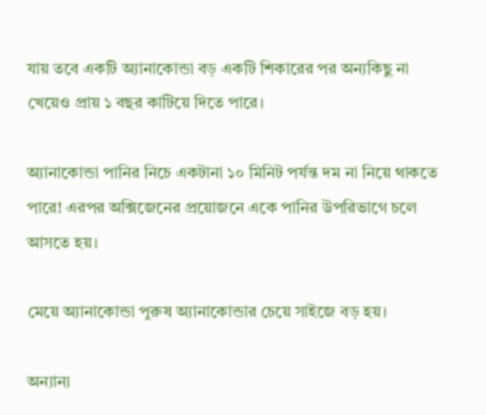যায় তবে একটি অ্যানাকোন্ডা বড় একটি শিকারের পর অন্যকিছু না খেয়েও প্রায় ১ বছর কাটিয়ে দিতে পারে।

অ্যানাকোন্ডা পানির নিচে একটানা ১০ মিনিট পর্যন্ত দম না নিয়ে থাকতে পারে! এরপর অক্সিজেনের প্রয়োজনে একে পানির উপরিভাগে চলে আসতে হয়।

মেয়ে অ্যানাকোন্ডা পুরুষ অ্যানাকোন্ডার চেয়ে সাইজে বড় হয়।

অন্যান্য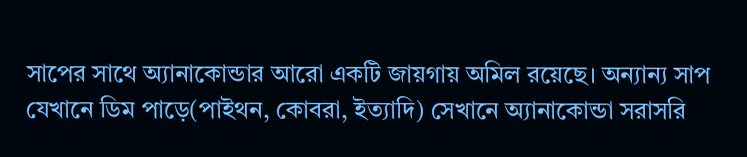সাপের সাথে অ্যানাকোন্ডার আরো একটি জায়গায় অমিল রয়েছে। অন্যান্য সাপ যেখানে ডিম পাড়ে(পাইথন, কোবরা, ইত্যাদি) সেখানে অ্যানাকোন্ডা সরাসরি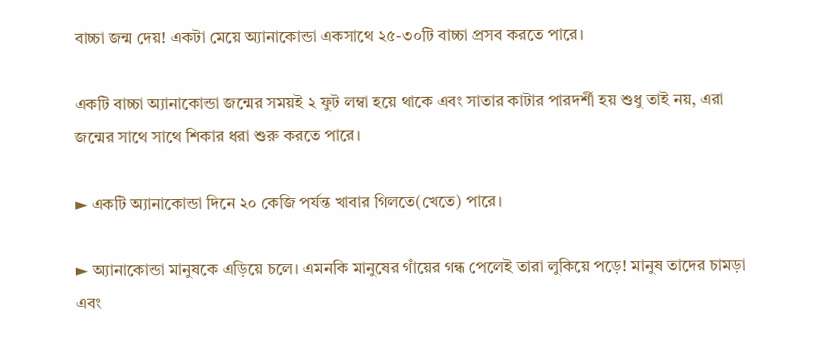বাচ্চা জন্ম দেয়! একটা মেয়ে অ্যানাকোন্ডা একসাথে ২৫-৩০টি বাচ্চা প্রসব করতে পারে।

একটি বাচ্চা অ্যানাকোন্ডা জন্মের সময়ই ২ ফুট লম্বা হয়ে থাকে এবং সাতার কাটার পারদর্শী হয় শুধু তাই নয়, এরা জন্মের সাথে সাথে শিকার ধরা শুরু করতে পারে।

► একটি অ্যানাকোন্ডা দিনে ২০ কেজি পর্যন্ত খাবার গিলতে(খেতে) পারে।

► অ্যানাকোন্ডা মানুষকে এড়িয়ে চলে। এমনকি মানুষের গাঁয়ের গন্ধ পেলেই তারা লুকিয়ে পড়ে! মানুষ তাদের চামড়া এবং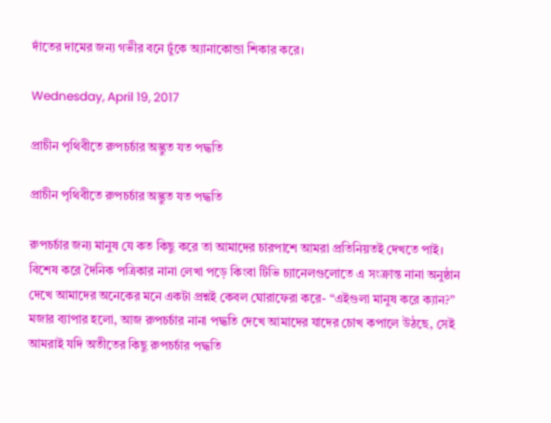দাঁতের দামের জন্য গভীর বনে ঢুঁকে অ্যানাকোন্ডা শিকার করে।

Wednesday, April 19, 2017

প্রাচীন পৃথিবীতে রুপচর্চার অদ্ভুত যত পদ্ধতি

প্রাচীন পৃথিবীতে রুপচর্চার অদ্ভুত যত পদ্ধতি

রুপচর্চার জন্য মানুষ যে কত কিছু করে তা আমাদের চারপাশে আমরা প্রতিনিয়তই দেখতে পাই। বিশেষ করে দৈনিক পত্রিকার নানা লেখা পড়ে কিংবা টিভি চ্যানেলগুলোতে এ সংক্রান্ত নানা অনুষ্ঠান দেখে আমাদের অনেকের মনে একটা প্রশ্নই কেবল ঘোরাফেরা করে- “এইগুলা মানুষ করে ক্যান?” মজার ব্যাপার হলো, আজ রুপচর্চার নানা পদ্ধতি দেখে আমাদের যাদের চোখ কপালে উঠছে, সেই আমরাই যদি অতীতের কিছু রুপচর্চার পদ্ধতি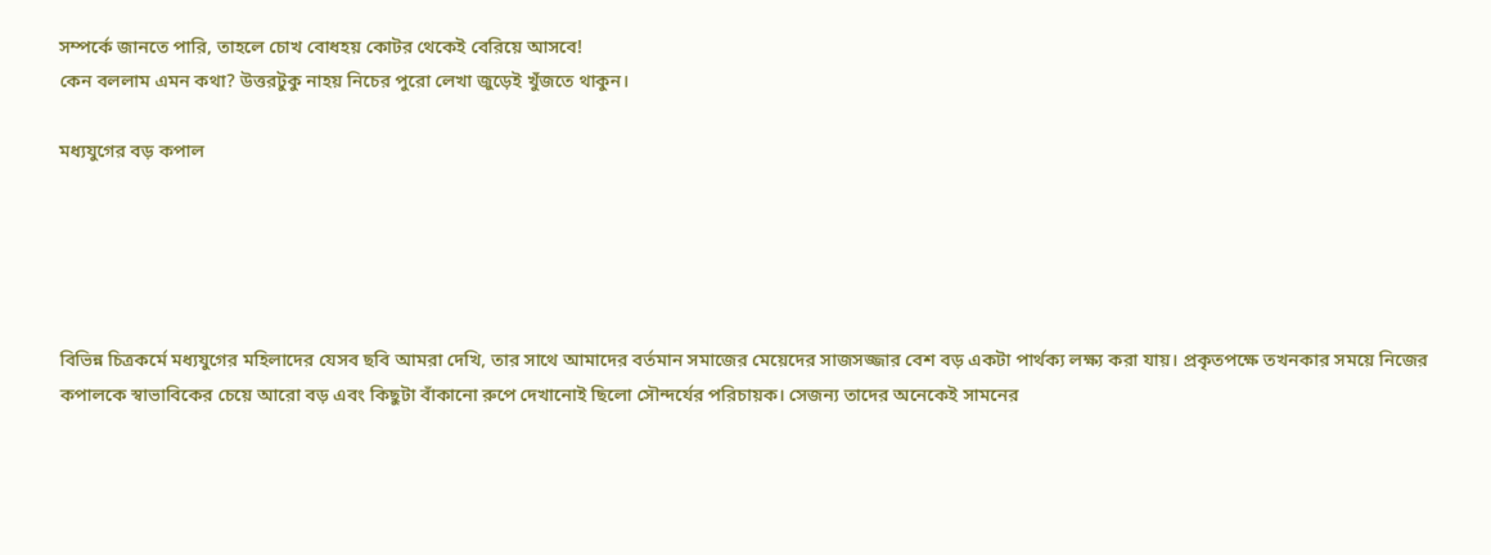সম্পর্কে জানতে পারি, তাহলে চোখ বোধহয় কোটর থেকেই বেরিয়ে আসবে!
কেন বললাম এমন কথা? উত্তরটুকু নাহয় নিচের পুরো লেখা জুড়েই খুঁজতে থাকুন।

মধ্যযুগের বড় কপাল





বিভিন্ন চিত্রকর্মে মধ্যযুগের মহিলাদের যেসব ছবি আমরা দেখি, তার সাথে আমাদের বর্তমান সমাজের মেয়েদের সাজসজ্জার বেশ বড় একটা পার্থক্য লক্ষ্য করা যায়। প্রকৃতপক্ষে তখনকার সময়ে নিজের কপালকে স্বাভাবিকের চেয়ে আরো বড় এবং কিছুটা বাঁকানো রুপে দেখানোই ছিলো সৌন্দর্যের পরিচায়ক। সেজন্য তাদের অনেকেই সামনের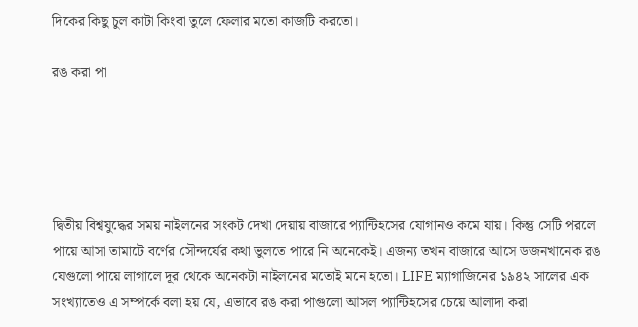দিকের কিছু চুল কাটা কিংবা তুলে ফেলার মতো কাজটি করতো।

রঙ করা পা





দ্বিতীয় বিশ্বযুদ্ধের সময় নাইলনের সংকট দেখা দেয়ায় বাজারে প্যান্টিহসের যোগানও কমে যায়। কিন্তু সেটি পরলে পায়ে আসা তামাটে বর্ণের সৌন্দর্যের কথা ভুলতে পারে নি অনেকেই। এজন্য তখন বাজারে আসে ডজনখানেক রঙ যেগুলো পায়ে লাগালে দূর থেকে অনেকটা নাইলনের মতোই মনে হতো। LIFE ম্যাগাজিনের ১৯৪২ সালের এক সংখ্যাতেও এ সম্পর্কে বলা হয় যে, এভাবে রঙ করা পাগুলো আসল প্যান্টিহসের চেয়ে আলাদা করা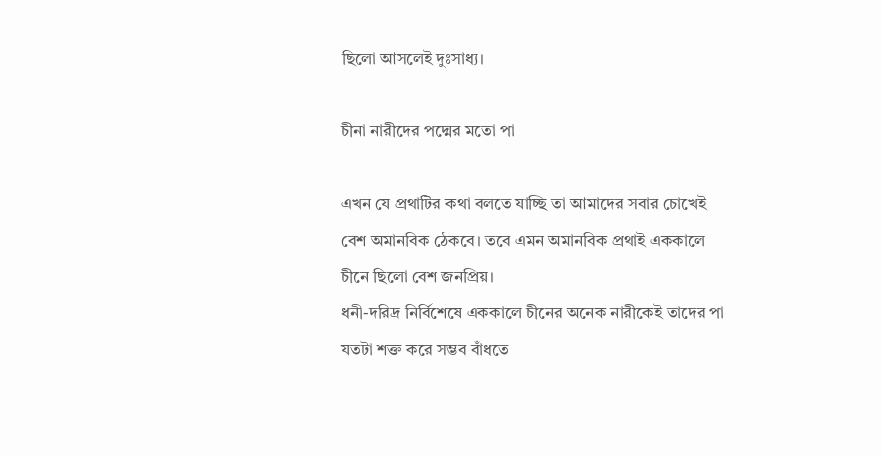ছিলো আসলেই দুঃসাধ্য।

চীনা নারীদের পদ্মের মতো পা

এখন যে প্রথাটির কথা বলতে যাচ্ছি তা আমাদের সবার চোখেই বেশ অমানবিক ঠেকবে। তবে এমন অমানবিক প্রথাই এককালে চীনে ছিলো বেশ জনপ্রিয়।
ধনী-দরিদ্র নির্বিশেষে এককালে চীনের অনেক নারীকেই তাদের পা যতটা শক্ত করে সম্ভব বাঁধতে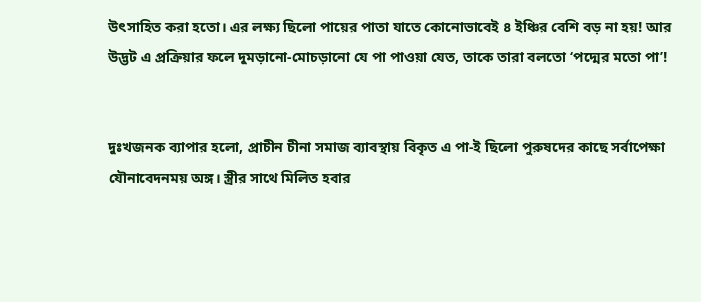উৎসাহিত করা হতো। এর লক্ষ্য ছিলো পায়ের পাতা যাতে কোনোভাবেই ৪ ইঞ্চির বেশি বড় না হয়! আর উদ্ভট এ প্রক্রিয়ার ফলে দুমড়ানো-মোচড়ানো যে পা পাওয়া যেত, তাকে তারা বলতো ‘পদ্মের মতো পা’!


দুঃখজনক ব্যাপার হলো, প্রাচীন চীনা সমাজ ব্যাবস্থায় বিকৃত এ পা-ই ছিলো পুরুষদের কাছে সর্বাপেক্ষা যৌনাবেদনময় অঙ্গ। স্ত্রীর সাথে মিলিত হবার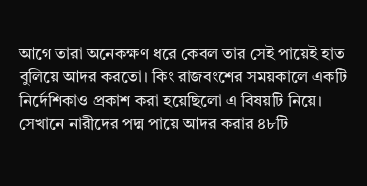আগে তারা অনেকক্ষণ ধরে কেবল তার সেই পায়েই হাত বুলিয়ে আদর করতো। কিং রাজবংশের সময়কালে একটি নির্দেশিকাও প্রকাশ করা হয়েছিলো এ বিষয়টি নিয়ে। সেখানে নারীদের পদ্ম পায়ে আদর করার ৪৮টি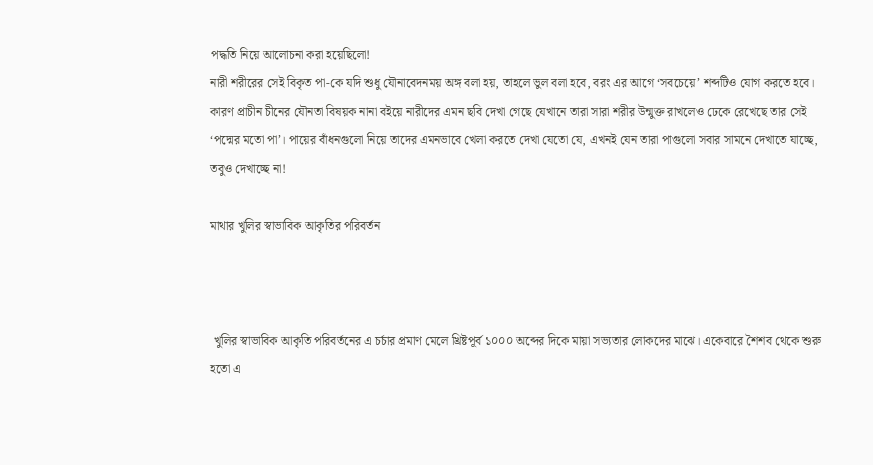পদ্ধতি নিয়ে আলোচনা করা হয়েছিলো!
নারী শরীরের সেই বিকৃত পা-কে যদি শুধু যৌনাবেদনময় অঙ্গ বলা হয়, তাহলে ভুল বলা হবে, বরং এর আগে ‘সবচেয়ে’ শব্দটিও যোগ করতে হবে। কারণ প্রাচীন চীনের যৌনতা বিষয়ক নানা বইয়ে নারীদের এমন ছবি দেখা গেছে যেখানে তারা সারা শরীর উন্মুক্ত রাখলেও ঢেকে রেখেছে তার সেই ‘পদ্মের মতো পা’। পায়ের বাঁধনগুলো নিয়ে তাদের এমনভাবে খেলা করতে দেখা যেতো যে, এখনই যেন তারা পাগুলো সবার সামনে দেখাতে যাচ্ছে, তবুও দেখাচ্ছে না!

মাথার খুলির স্বাভাবিক আকৃতির পরিবর্তন



 খুলির স্বাভাবিক আকৃতি পরিবর্তনের এ চর্চার প্রমাণ মেলে খ্রিষ্টপূর্ব ১০০০ অব্দের দিকে মায়া সভ্যতার লোকদের মাঝে। একেবারে শৈশব থেকে শুরু হতো এ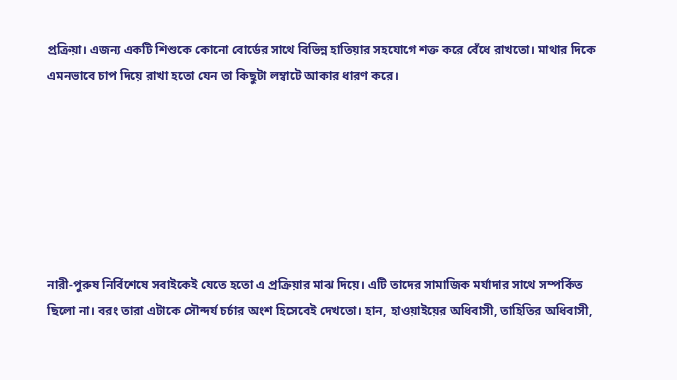প্রক্রিয়া। এজন্য একটি শিশুকে কোনো বোর্ডের সাথে বিভিন্ন হাতিয়ার সহযোগে শক্ত করে বেঁধে রাখতো। মাথার দিকে এমনভাবে চাপ দিয়ে রাখা হতো যেন তা কিছুটা লম্বাটে আকার ধারণ করে।







নারী-পুরুষ নির্বিশেষে সবাইকেই যেতে হতো এ প্রক্রিয়ার মাঝ দিয়ে। এটি তাদের সামাজিক মর্যাদার সাথে সম্পর্কিত ছিলো না। বরং তারা এটাকে সৌন্দর্য চর্চার অংশ হিসেবেই দেখতো। হান, হাওয়াইয়ের অধিবাসী, তাহিতির অধিবাসী,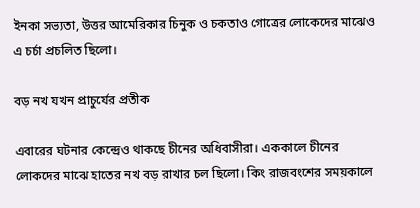ইনকা সভ্যতা, উত্তর আমেরিকার চিনুক ও চকতাও গোত্রের লোকেদের মাঝেও এ চর্চা প্রচলিত ছিলো।

বড় নখ যখন প্রাচুর্যের প্রতীক

এবারের ঘটনার কেন্দ্রেও থাকছে চীনের অধিবাসীরা। এককালে চীনের লোকদের মাঝে হাতের নখ বড় রাখার চল ছিলো। কিং রাজবংশের সময়কালে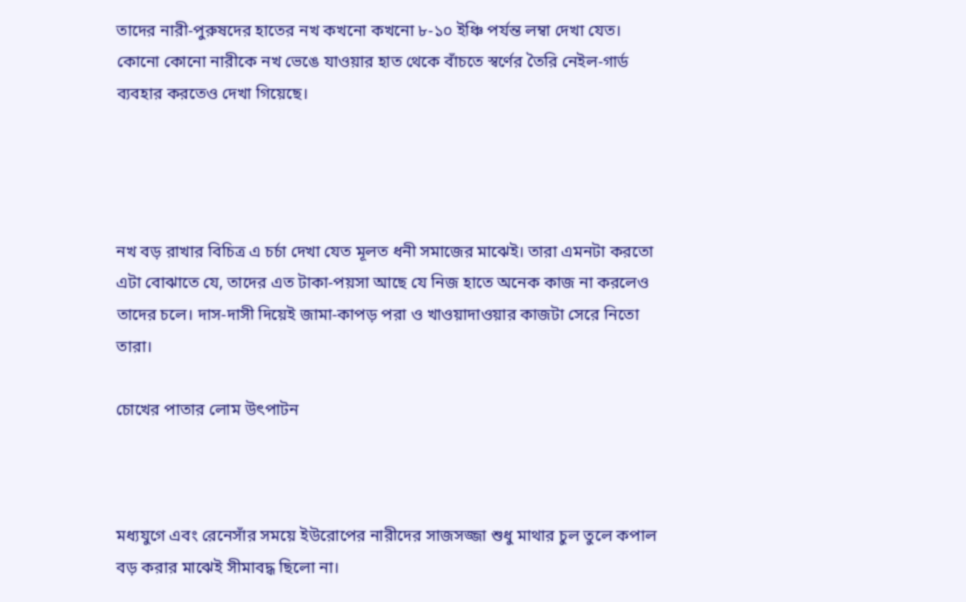তাদের নারী-পুরুষদের হাতের নখ কখনো কখনো ৮-১০ ইঞ্চি পর্যন্ত লম্বা দেখা যেত। কোনো কোনো নারীকে নখ ভেঙে যাওয়ার হাত থেকে বাঁচতে স্বর্ণের তৈরি নেইল-গার্ড ব্যবহার করতেও দেখা গিয়েছে।




নখ বড় রাখার বিচিত্র এ চর্চা দেখা যেত মূলত ধনী সমাজের মাঝেই। তারা এমনটা করতো এটা বোঝাতে যে, তাদের এত টাকা-পয়সা আছে যে নিজ হাতে অনেক কাজ না করলেও তাদের চলে। দাস-দাসী দিয়েই জামা-কাপড় পরা ও খাওয়াদাওয়ার কাজটা সেরে নিতো তারা।

চোখের পাতার লোম উৎপাটন



মধ্যযুগে এবং রেনেসাঁর সময়ে ইউরোপের নারীদের সাজসজ্জা শুধু মাথার চুল তুলে কপাল বড় করার মাঝেই সীমাবদ্ধ ছিলো না।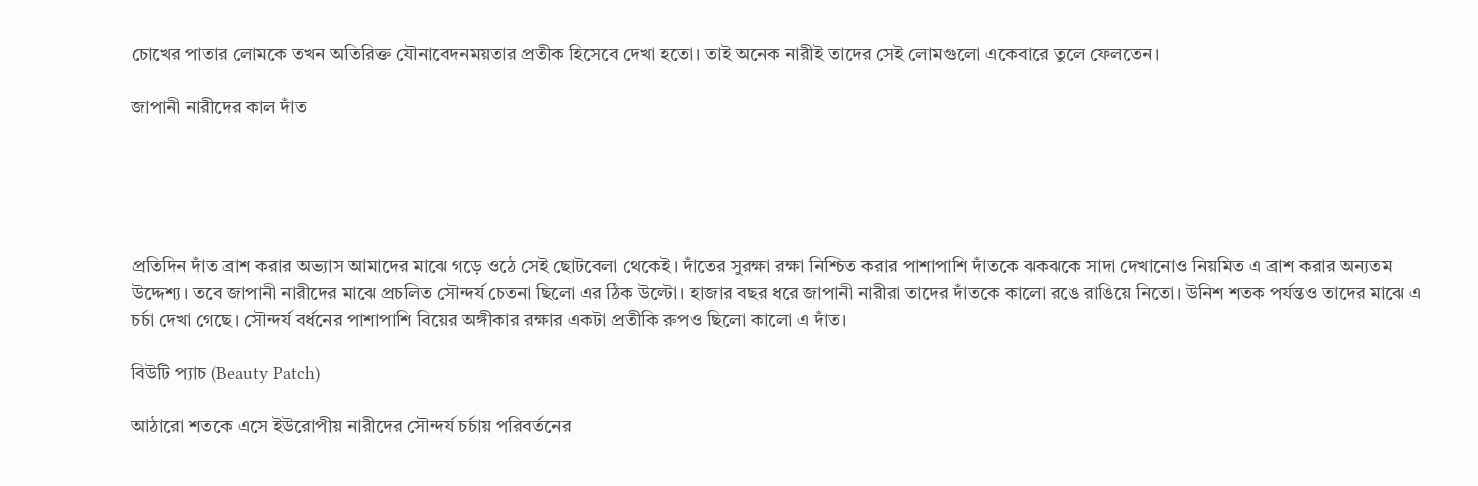চোখের পাতার লোমকে তখন অতিরিক্ত যৌনাবেদনময়তার প্রতীক হিসেবে দেখা হতো। তাই অনেক নারীই তাদের সেই লোমগুলো একেবারে তুলে ফেলতেন।

জাপানী নারীদের কাল দাঁত





প্রতিদিন দাঁত ব্রাশ করার অভ্যাস আমাদের মাঝে গড়ে ওঠে সেই ছোটবেলা থেকেই। দাঁতের সুরক্ষা রক্ষা নিশ্চিত করার পাশাপাশি দাঁতকে ঝকঝকে সাদা দেখানোও নিয়মিত এ ব্রাশ করার অন্যতম উদ্দেশ্য। তবে জাপানী নারীদের মাঝে প্রচলিত সৌন্দর্য চেতনা ছিলো এর ঠিক উল্টো। হাজার বছর ধরে জাপানী নারীরা তাদের দাঁতকে কালো রঙে রাঙিয়ে নিতো। উনিশ শতক পর্যন্তও তাদের মাঝে এ চর্চা দেখা গেছে। সৌন্দর্য বর্ধনের পাশাপাশি বিয়ের অঙ্গীকার রক্ষার একটা প্রতীকি রুপও ছিলো কালো এ দাঁত।

বিউটি প্যাচ (Beauty Patch)

আঠারো শতকে এসে ইউরোপীয় নারীদের সৌন্দর্য চর্চায় পরিবর্তনের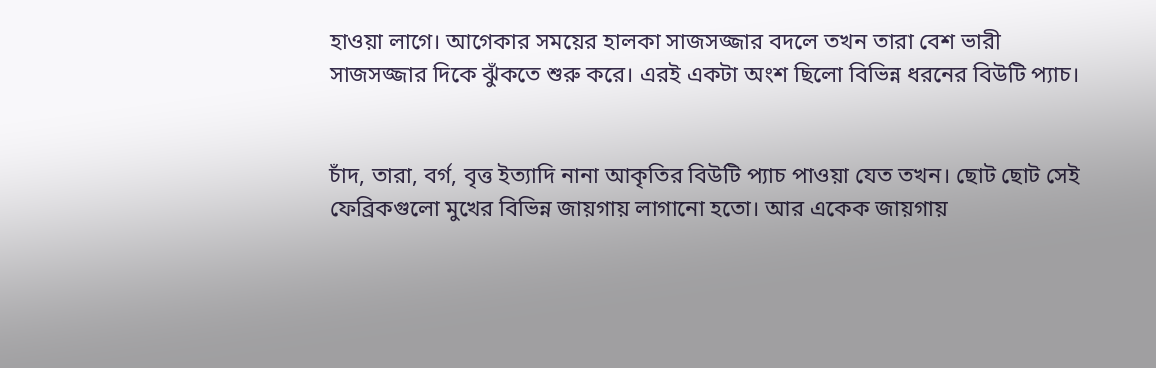হাওয়া লাগে। আগেকার সময়ের হালকা সাজসজ্জার বদলে তখন তারা বেশ ভারী সাজসজ্জার দিকে ঝুঁকতে শুরু করে। এরই একটা অংশ ছিলো বিভিন্ন ধরনের বিউটি প্যাচ।


চাঁদ, তারা, বর্গ, বৃত্ত ইত্যাদি নানা আকৃতির বিউটি প্যাচ পাওয়া যেত তখন। ছোট ছোট সেই ফেব্রিকগুলো মুখের বিভিন্ন জায়গায় লাগানো হতো। আর একেক জায়গায়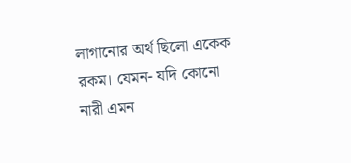লাগানোর অর্থ ছিলো একেক রকম। যেমন- যদি কোনো নারী এমন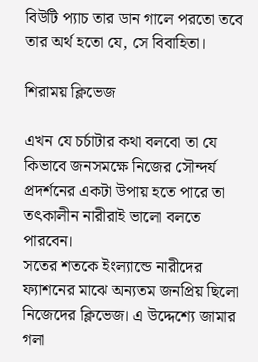বিউটি প্যাচ তার ডান গালে পরতো তবে তার অর্থ হতো যে, সে বিবাহিতা।

শিরাময় ক্লিভেজ

এখন যে চর্চাটার কথা বলবো তা যে কিভাবে জনসমক্ষে নিজের সৌন্দর্য প্রদর্শনের একটা উপায় হতে পারে তা তৎকালীন নারীরাই ভালো বলতে পারবেন।
সতের শতকে ইংল্যান্ডে নারীদের ফ্যাশনের মাঝে অন্যতম জনপ্রিয় ছিলো নিজেদের ক্লিভেজ। এ উদ্দেশ্যে জামার গলা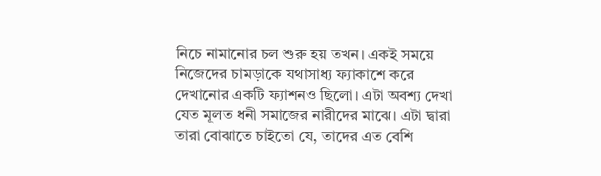নিচে নামানোর চল শুরু হয় তখন। একই সময়ে নিজেদের চামড়াকে যথাসাধ্য ফ্যাকাশে করে দেখানোর একটি ফ্যাশনও ছিলো। এটা অবশ্য দেখা যেত মূলত ধনী সমাজের নারীদের মাঝে। এটা দ্বারা তারা বোঝাতে চাইতো যে, তাদের এত বেশি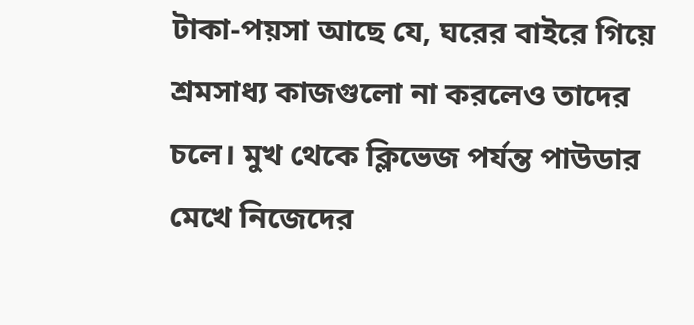টাকা-পয়সা আছে যে, ঘরের বাইরে গিয়ে শ্রমসাধ্য কাজগুলো না করলেও তাদের চলে। মুখ থেকে ক্লিভেজ পর্যন্ত পাউডার মেখে নিজেদের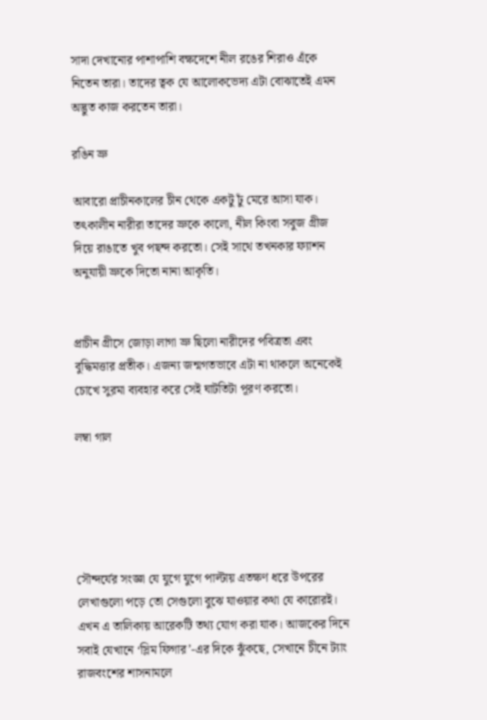সাদা দেখানোর পাশাপাশি বক্ষদেশে নীল রঙের শিরাও এঁকে নিতেন তারা। তাদের ত্বক যে আলোকভেদ্য এটা বোঝাতেই এমন অদ্ভুত কাজ করতেন তারা।

রঙিন ভ্রু

আবারো প্রাচীনকালের চীন থেকে একটু ঢুঁ মেরে আসা যাক। তৎকালীন নারীরা তাদের ভ্রুকে কালো, নীল কিংবা সবুজ গ্রীজ দিয়ে রাঙাতে খুব পছন্দ করতো। সেই সাথে তখনকার ফ্যাশন অনুযায়ী ভ্রুকে দিতো নানা আকৃতি।


প্রাচীন গ্রীসে জোড়া লাগা ভ্রু ছিলো নারীদের পবিত্রতা এবং বুদ্ধিমত্তার প্রতীক। এজন্য জন্মগতভাবে এটা না থাকলে অনেকেই চোখে সুরমা ব্যবহার করে সেই ঘাটতিটা পূরণ করতো।

লম্বা গাল





সৌন্দর্যের সংজ্ঞা যে যুগে যুগে পাল্টায় এতক্ষণ ধরে উপরের লেখাগুলো পড়ে তো সেগুলো বুঝে যাওয়ার কথা যে কারোরই। এখন এ তালিকায় আরেকটি তথ্য যোগ করা যাক। আজকের দিনে সবাই যেখানে ‘স্লিম ফিগার’-এর দিকে ঝুঁকছে, সেখানে চীনে ট্যাং রাজবংশের শাসনামলে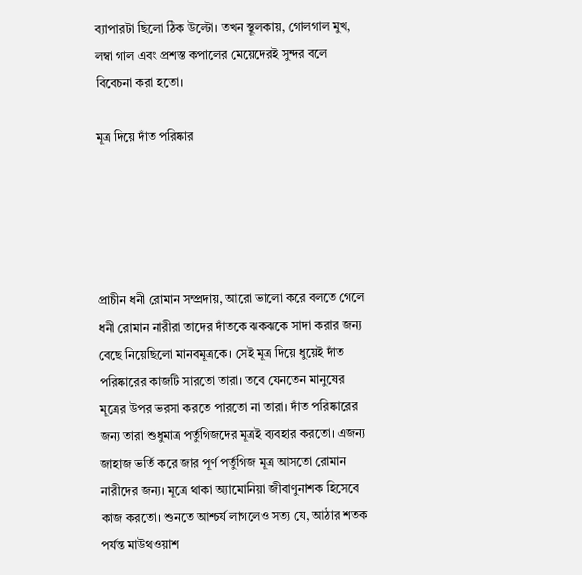ব্যাপারটা ছিলো ঠিক উল্টো। তখন স্থূলকায়, গোলগাল মুখ, লম্বা গাল এবং প্রশস্ত কপালের মেয়েদেরই সুন্দর বলে বিবেচনা করা হতো।

মূত্র দিয়ে দাঁত পরিষ্কার





প্রাচীন ধনী রোমান সম্প্রদায়, আরো ভালো করে বলতে গেলে ধনী রোমান নারীরা তাদের দাঁতকে ঝকঝকে সাদা করার জন্য বেছে নিয়েছিলো মানবমূত্রকে। সেই মূত্র দিয়ে ধুয়েই দাঁত পরিষ্কারের কাজটি সারতো তারা। তবে যেনতেন মানুষের মূত্রের উপর ভরসা করতে পারতো না তারা। দাঁত পরিষ্কারের জন্য তারা শুধুমাত্র পর্তুগিজদের মূত্রই ব্যবহার করতো। এজন্য জাহাজ ভর্তি করে জার পূর্ণ পর্তুগিজ মূত্র আসতো রোমান নারীদের জন্য। মূত্রে থাকা অ্যামোনিয়া জীবাণুনাশক হিসেবে কাজ করতো। শুনতে আশ্চর্য লাগলেও সত্য যে, আঠার শতক পর্যন্ত মাউথওয়াশ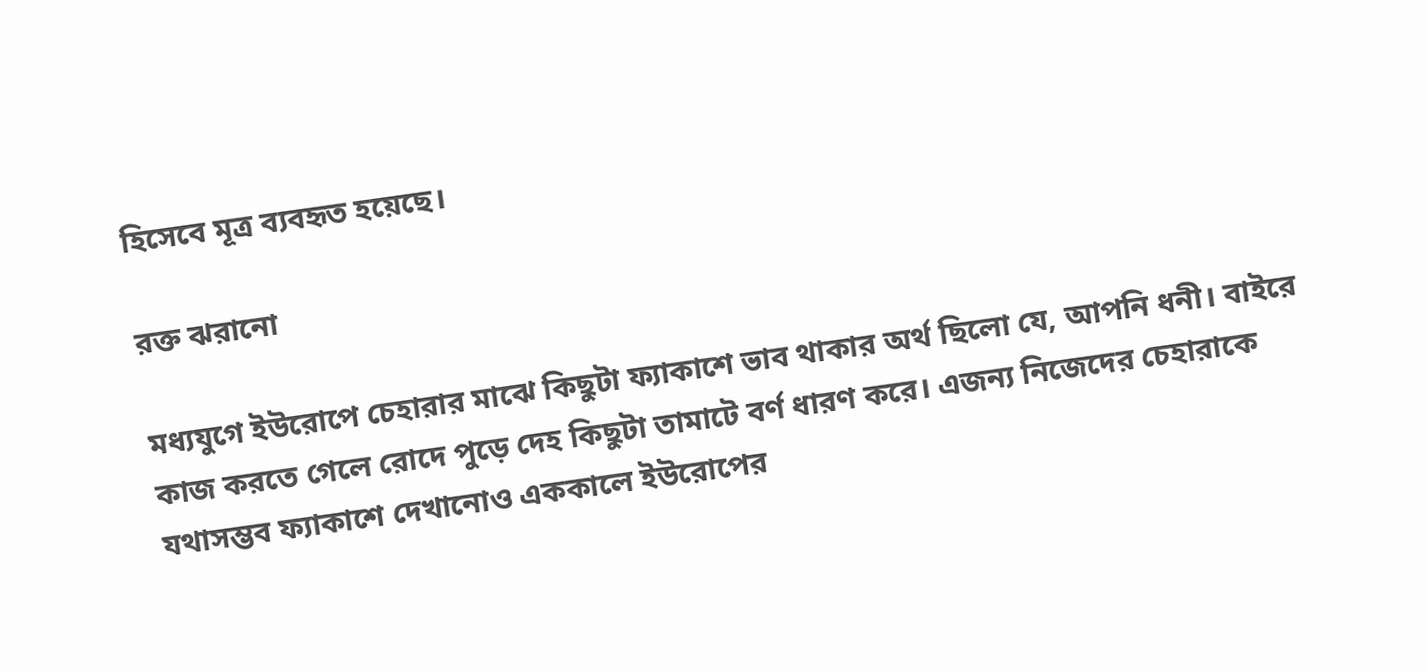হিসেবে মূত্র ব্যবহৃত হয়েছে।

রক্ত ঝরানো

মধ্যযুগে ইউরোপে চেহারার মাঝে কিছুটা ফ্যাকাশে ভাব থাকার অর্থ ছিলো যে, আপনি ধনী। বাইরে কাজ করতে গেলে রোদে পুড়ে দেহ কিছুটা তামাটে বর্ণ ধারণ করে। এজন্য নিজেদের চেহারাকে যথাসম্ভব ফ্যাকাশে দেখানোও এককালে ইউরোপের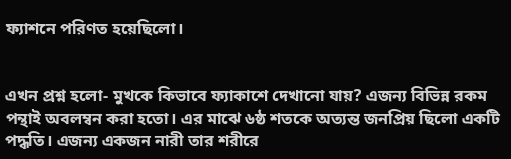ফ্যাশনে পরিণত হয়েছিলো।


এখন প্রশ্ন হলো- মুখকে কিভাবে ফ্যাকাশে দেখানো যায়? এজন্য বিভিন্ন রকম পন্থাই অবলম্বন করা হতো। এর মাঝে ৬ষ্ঠ শতকে অত্যন্ত জনপ্রিয় ছিলো একটি পদ্ধতি। এজন্য একজন নারী তার শরীরে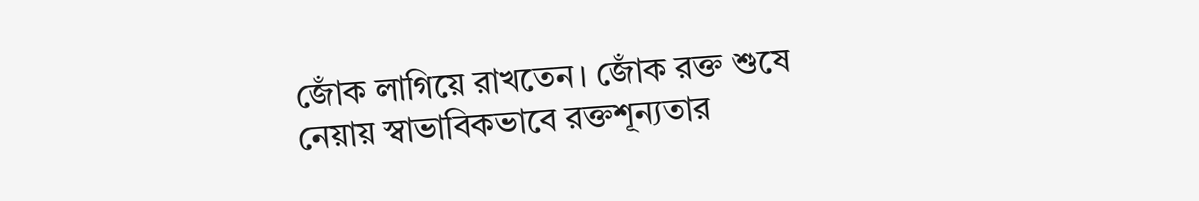জোঁক লাগিয়ে রাখতেন। জোঁক রক্ত শুষে নেয়ায় স্বাভাবিকভাবে রক্তশূন্যতার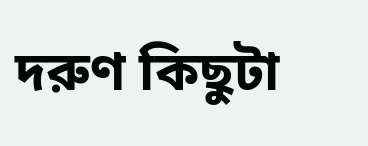দরুণ কিছুটা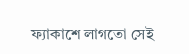ফ্যাকাশে লাগতো সেই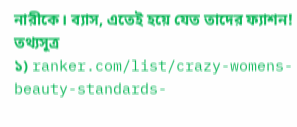নারীকে। ব্যাস, এতেই হয়ে যেত তাদের ফ্যাশন!
তথ্যসূত্র
১) ranker.com/list/crazy-womens-beauty-standards-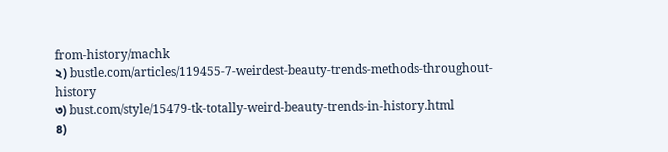from-history/machk
২) bustle.com/articles/119455-7-weirdest-beauty-trends-methods-throughout-history
৩) bust.com/style/15479-tk-totally-weird-beauty-trends-in-history.html
৪)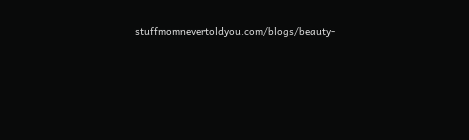stuffmomnevertoldyou.com/blogs/beauty-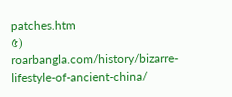patches.htm
৫) roarbangla.com/history/bizarre-lifestyle-of-ancient-china/